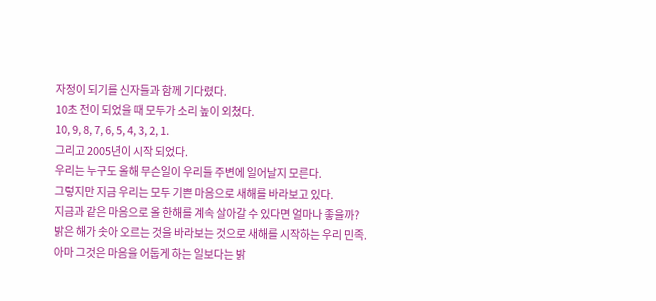자정이 되기를 신자들과 함께 기다렸다.
10초 전이 되었을 때 모두가 소리 높이 외쳤다.
10, 9, 8, 7, 6, 5, 4, 3, 2, 1.
그리고 2005년이 시작 되었다.
우리는 누구도 올해 무슨일이 우리들 주변에 일어날지 모른다.
그렇지만 지금 우리는 모두 기쁜 마음으로 새해를 바라보고 있다.
지금과 같은 마음으로 올 한해를 계속 살아갈 수 있다면 얼마나 좋을까?
밝은 해가 솟아 오르는 것을 바라보는 것으로 새해를 시작하는 우리 민족.
아마 그것은 마음을 어둡게 하는 일보다는 밝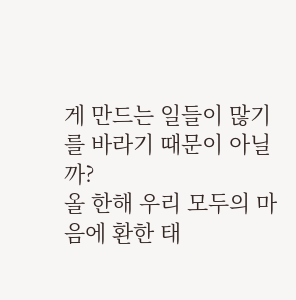게 만드는 일들이 많기를 바라기 때문이 아닐까?
올 한해 우리 모두의 마음에 환한 태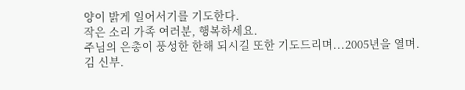양이 밝게 일어서기를 기도한다.
작은 소리 가족 여러분, 행복하세요.
주님의 은총이 풍성한 한해 되시길 또한 기도드리며...2005년을 열며.
김 신부.